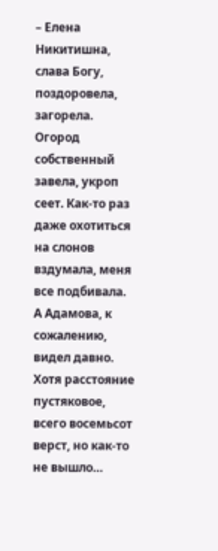– Елена Никитишна, слава Богу, поздоровела, загорела. Огород собственный завела, укроп сеет. Как-то раз даже охотиться на слонов вздумала, меня все подбивала. А Адамова, к сожалению, видел давно. Хотя раcстояние пустяковое, всего восемьсот верст, но как-то не вышло…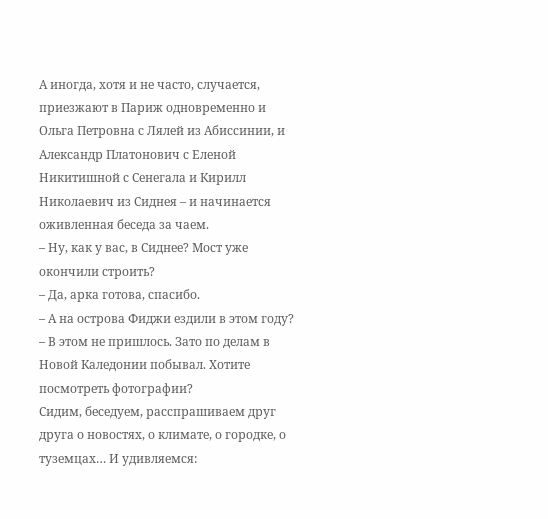А иногда, хотя и не часто, случается, приезжают в Париж одновременно и Ольга Петровна с Лялей из Абиссинии, и Александр Платонович с Еленой Никитишной с Сенегала и Кирилл Николаевич из Сиднея – и начинается оживленная беседа за чаем.
– Ну, как у вас, в Сиднее? Мост уже окончили строить?
– Да, арка готова, спасибо.
– А на острова Фиджи ездили в этом году?
– В этом не пришлось. Зато по делам в Новой Каледонии побывал. Хотите посмотреть фотографии?
Сидим, беседуем, расспрашиваем друг друга о новостях, о климате, о городке, о туземцах… И удивляемся: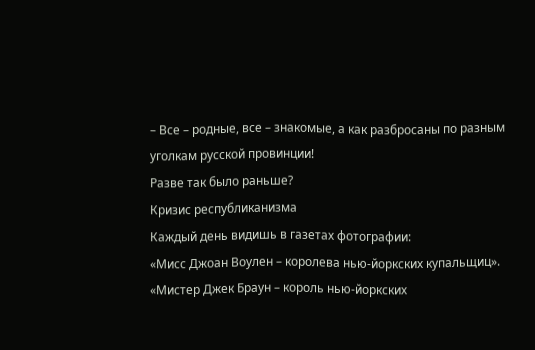– Все – родные, все – знакомые, а как разбросаны по разным уголкам русской провинции!
Разве так было раньше?
Кризис республиканизма
Каждый день видишь в газетах фотографии:
«Мисс Джоан Воулен – королева нью-йоркских купальщиц».
«Мистер Джек Браун – король нью-йоркских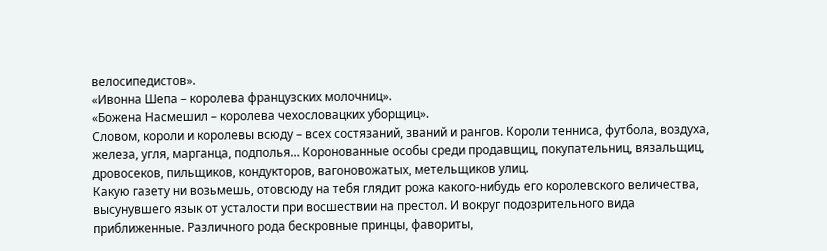велосипедистов».
«Ивонна Шепа – королева французских молочниц».
«Божена Насмешил – королева чехословацких уборщиц».
Словом, короли и королевы всюду – всех состязаний, званий и рангов. Короли тенниса, футбола, воздуха, железа, угля, марганца, подполья… Коронованные особы среди продавщиц, покупательниц, вязальщиц, дровосеков, пильщиков, кондукторов, вагоновожатых, метельщиков улиц.
Какую газету ни возьмешь, отовсюду на тебя глядит рожа какого-нибудь его королевского величества, высунувшего язык от усталости при восшествии на престол. И вокруг подозрительного вида приближенные. Различного рода бескровные принцы, фавориты,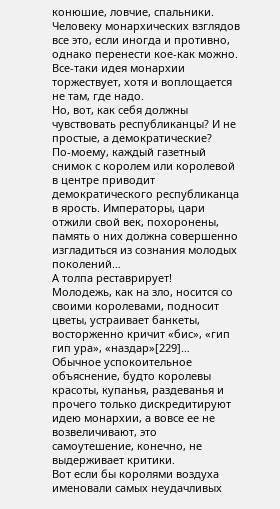конюшие, ловчие, спальники.
Человеку монархических взглядов все это, если иногда и противно, однако перенести кое-как можно. Все-таки идея монархии торжествует, хотя и воплощается не там, где надо.
Но, вот, как себя должны чувствовать республиканцы? И не простые, а демократические?
По-моему, каждый газетный снимок с королем или королевой в центре приводит демократического республиканца в ярость. Императоры, цари отжили свой век, похоронены, память о них должна совершенно изгладиться из сознания молодых поколений…
А толпа реставрирует!
Молодежь, как на зло, носится со своими королевами, подносит цветы, устраивает банкеты, восторженно кричит «бис», «гип гип ура», «наздар»[229]…
Обычное успокоительное объяснение, будто королевы красоты, купанья, раздеванья и прочего только дискредитируют идею монархии, а вовсе ее не возвеличивают, это самоутешение, конечно, не выдерживает критики.
Вот если бы королями воздуха именовали самых неудачливых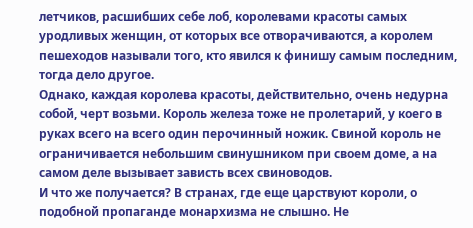летчиков, расшибших себе лоб, королевами красоты самых уродливых женщин, от которых все отворачиваются, а королем пешеходов называли того, кто явился к финишу самым последним, тогда дело другое.
Однако, каждая королева красоты, действительно, очень недурна собой, черт возьми. Король железа тоже не пролетарий, у коего в руках всего на всего один перочинный ножик. Свиной король не ограничивается небольшим свинушником при своем доме, а на самом деле вызывает зависть всех свиноводов.
И что же получается? В странах, где еще царствуют короли, о подобной пропаганде монархизма не слышно. Не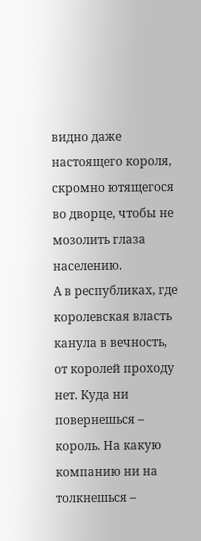видно даже настоящего короля, скромно ютящегося во дворце, чтобы не мозолить глаза населению.
А в республиках, где королевская власть канула в вечность, от королей проходу нет. Куда ни повернешься – король. На какую компанию ни на толкнешься –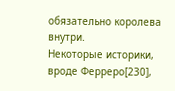обязательно королева внутри.
Некоторые историки, вроде Ферреро[230],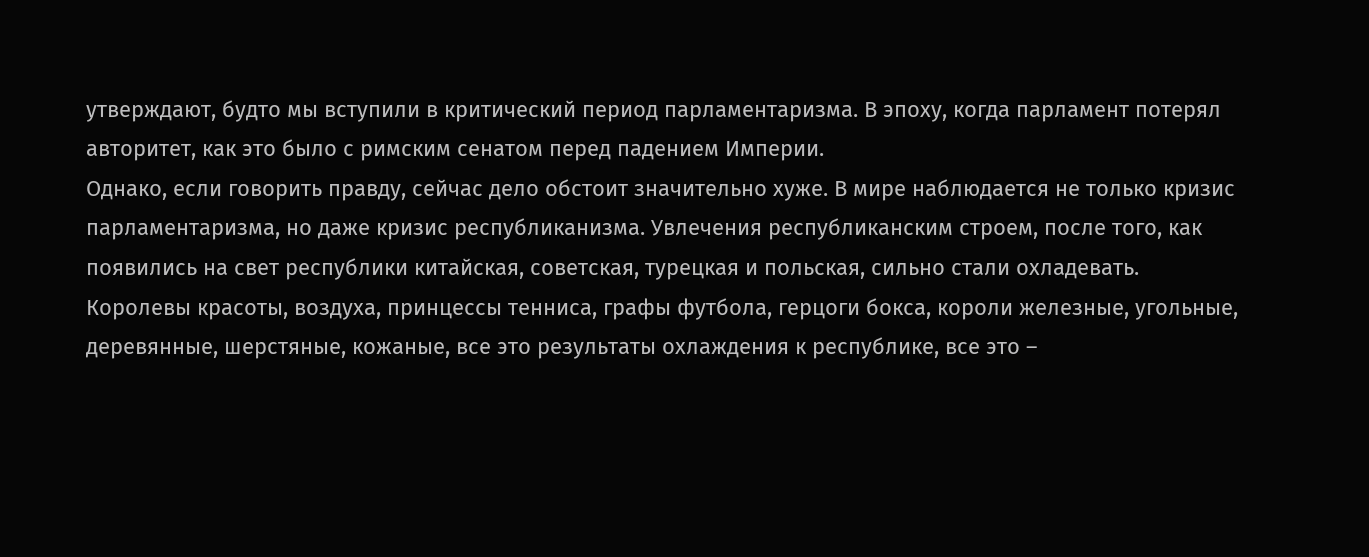утверждают, будто мы вступили в критический период парламентаризма. В эпоху, когда парламент потерял авторитет, как это было с римским сенатом перед падением Империи.
Однако, если говорить правду, сейчас дело обстоит значительно хуже. В мире наблюдается не только кризис парламентаризма, но даже кризис республиканизма. Увлечения республиканским строем, после того, как появились на свет республики китайская, советская, турецкая и польская, сильно стали охладевать.
Королевы красоты, воздуха, принцессы тенниса, графы футбола, герцоги бокса, короли железные, угольные, деревянные, шерстяные, кожаные, все это результаты охлаждения к республике, все это –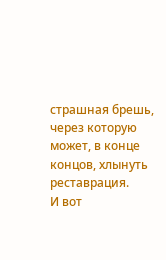страшная брешь, через которую может, в конце концов, хлынуть реставрация.
И вот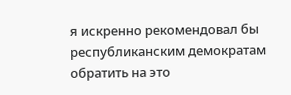я искренно рекомендовал бы республиканским демократам обратить на это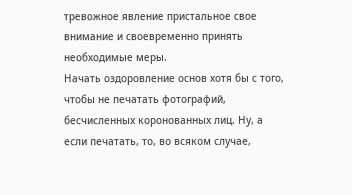тревожное явление пристальное свое внимание и своевременно принять необходимые меры.
Начать оздоровление основ хотя бы с того, чтобы не печатать фотографий, бесчисленных коронованных лиц. Ну, а если печатать, то, во всяком случае,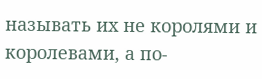называть их не королями и королевами, а по-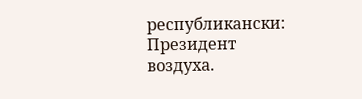республикански:
Президент воздуха.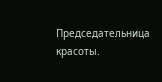Председательница красоты.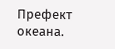Префект океана.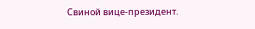Свиной вице-президент.